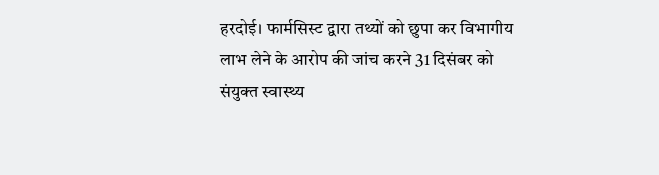हरदोई। फार्मसिस्ट द्वारा तथ्यों को छुपा कर विभागीय लाभ लेने के आरोप की जांच करने 31 दिसंबर को संयुक्त स्वास्थ्य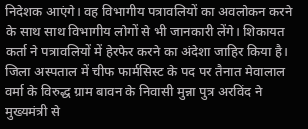निदेशक आएंगे। वह विभागीय पत्रावलियों का अवलोकन करने के साथ साथ विभागीय लोगों से भी जानकारी लेंगे। शिकायत कर्ता ने पत्रावलियों में हेरफेर करने का अंदेशा जाहिर किया है।
जिला अस्पताल में चीफ फार्मसिस्ट के पद पर तैनात मेवालाल वर्मा के विरुद्ध ग्राम बावन के निवासी मुन्ना पुत्र अरविंद ने मुख्यमंत्री से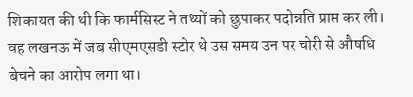शिकायत की थी कि फार्मसिस्ट ने तथ्यों को छुपाकर पदोन्नति प्राप्त कर ली। वह लखनऊ में जब सीएमएसडी स्टोर थे उस समय उन पर चोरी से औषधि बेचने का आरोप लगा था।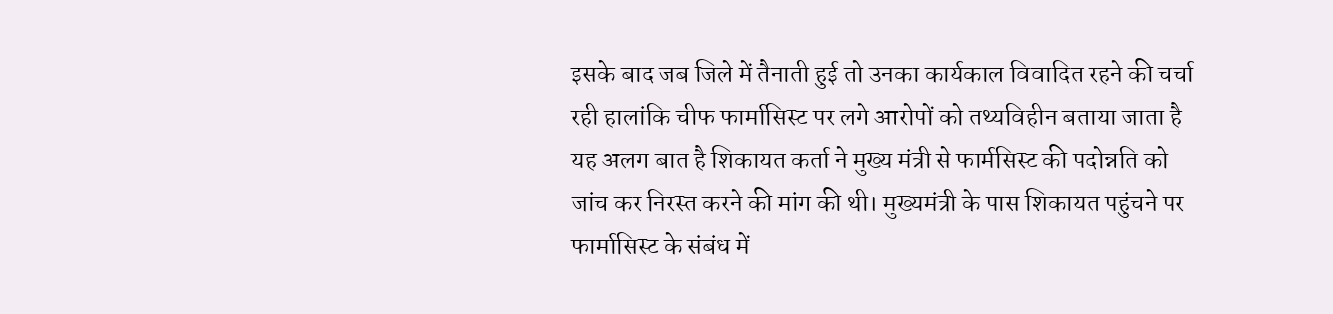इसके बाद जब जिले में तैनाती हुई तो उनका कार्यकाल विवादित रहने की चर्चा रही हालांकि चीफ फार्मासिस्ट पर लगे आरोपों को तथ्यविहीन बताया जाता है यह अलग बात है शिकायत कर्ता ने मुख्य मंत्री से फार्मसिस्ट की पदोन्नति को जांच कर निरस्त करने की मांग की थी। मुख्यमंत्री के पास शिकायत पहुंचने पर फार्मासिस्ट के संबंध में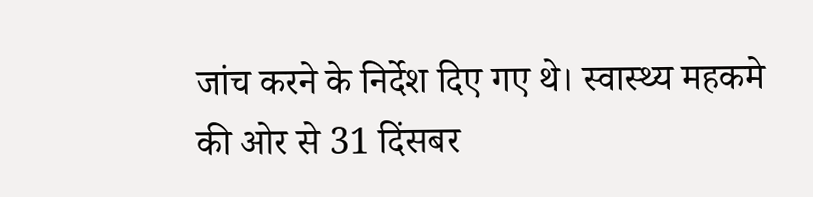जांच करने के निर्देश दिए गए थे। स्वास्थ्य महकमे की ओर से 31 दिंसबर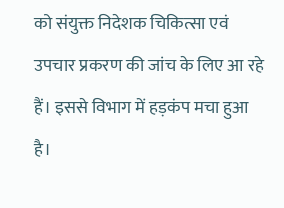को संयुक्त निदेशक चिकित्सा एवं उपचार प्रकरण की जांच के लिए आ रहे हैं। इससे विभाग में हड़कंप मचा हुआ है।